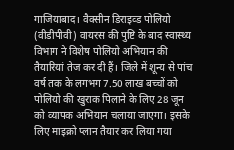गाजियाबाद। वैक्सीन डिराइव्ड पोलियो (वीडीपीवी) वायरस की पुष्टि के बाद स्वास्थ्य विभाग ने विशेष पोलियो अभियान की तैयारियां तेज कर दी हैं। जिले में शून्य से पांच वर्ष तक के लगभग 7.50 लाख बच्चों को पोलियो की खुराक पिलाने के लिए 28 जून को व्यापक अभियान चलाया जाएगा। इसके लिए माइक्रो प्लान तैयार कर लिया गया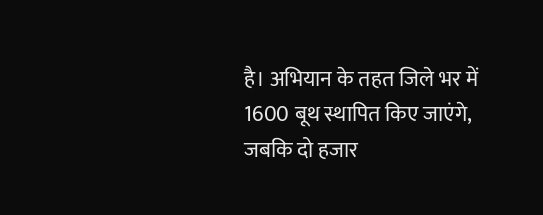है। अभियान के तहत जिले भर में 1600 बूथ स्थापित किए जाएंगे, जबकि दो हजार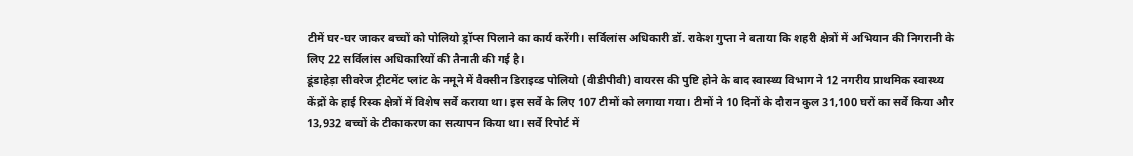टीमें घर-घर जाकर बच्चों को पोलियो ड्रॉप्स पिलाने का कार्य करेंगी। सर्विलांस अधिकारी डॉ. राकेश गुप्ता ने बताया कि शहरी क्षेत्रों में अभियान की निगरानी के लिए 22 सर्विलांस अधिकारियों की तैनाती की गई है।
डूंडाहेड़ा सीवरेज ट्रीटमेंट प्लांट के नमूने में वैक्सीन डिराइव्ड पोलियो (वीडीपीवी) वायरस की पुष्टि होने के बाद स्वास्थ्य विभाग ने 12 नगरीय प्राथमिक स्वास्थ्य केंद्रों के हाई रिस्क क्षेत्रों में विशेष सर्वे कराया था। इस सर्वे के लिए 107 टीमों को लगाया गया। टीमों ने 10 दिनों के दौरान कुल 31,100 घरों का सर्वे किया और 13,932 बच्चों के टीकाकरण का सत्यापन किया था। सर्वे रिपोर्ट में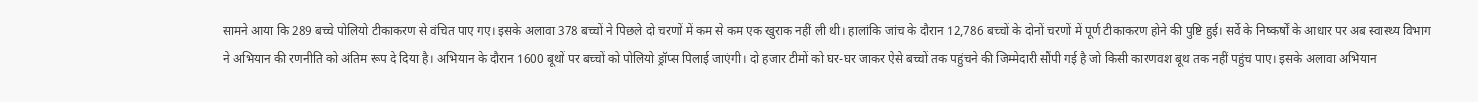सामने आया कि 289 बच्चे पोलियो टीकाकरण से वंचित पाए गए। इसके अलावा 378 बच्चों ने पिछले दो चरणों में कम से कम एक खुराक नहीं ली थी। हालांकि जांच के दौरान 12,786 बच्चों के दोनों चरणों में पूर्ण टीकाकरण होने की पुष्टि हुई। सर्वे के निष्कर्षों के आधार पर अब स्वास्थ्य विभाग ने अभियान की रणनीति को अंतिम रूप दे दिया है। अभियान के दौरान 1600 बूथों पर बच्चों को पोलियो ड्रॉप्स पिलाई जाएंगी। दो हजार टीमों को घर-घर जाकर ऐसे बच्चों तक पहुंचने की जिम्मेदारी सौंपी गई है जो किसी कारणवश बूथ तक नहीं पहुंच पाए। इसके अलावा अभियान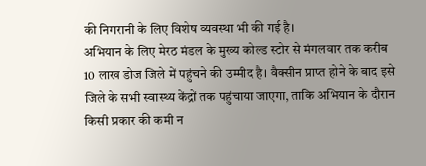की निगरानी के लिए विशेष व्यवस्था भी की गई है।
अभियान के लिए मेरठ मंडल के मुख्य कोल्ड स्टोर से मंगलवार तक करीब 10 लाख डोज जिले में पहुंचने की उम्मीद है। वैक्सीन प्राप्त होने के बाद इसे जिले के सभी स्वास्थ्य केंद्रों तक पहुंचाया जाएगा, ताकि अभियान के दौरान किसी प्रकार की कमी न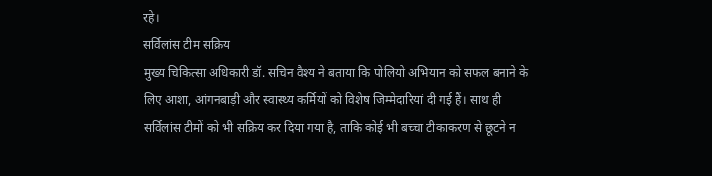रहे।
सर्विलांस टीम सक्रिय
मुख्य चिकित्सा अधिकारी डॉ. सचिन वैश्य ने बताया कि पोलियो अभियान को सफल बनाने के लिए आशा, आंगनबाड़ी और स्वास्थ्य कर्मियों को विशेष जिम्मेदारियां दी गई हैं। साथ ही सर्विलांस टीमों को भी सक्रिय कर दिया गया है, ताकि कोई भी बच्चा टीकाकरण से छूटने न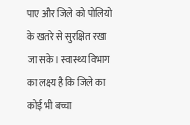पाए और जिले को पोलियो के खतरे से सुरक्षित रखा जा सके। स्वास्थ्य विभाग का लक्ष्य है कि जिले का कोई भी बच्चा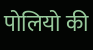पोलियो की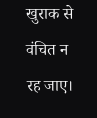खुराक से वंचित न रह जाए।